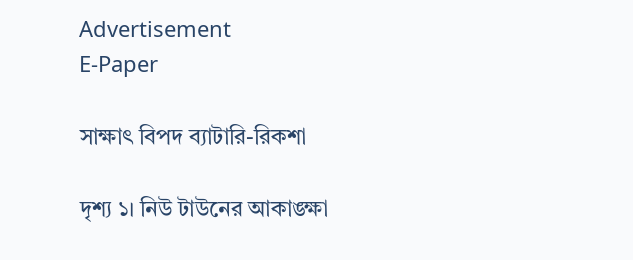Advertisement
E-Paper

সাক্ষাৎ বিপদ ব্যাটারি-রিকশা

দৃশ্য ১। নিউ টাউনের আকাঙ্ক্ষা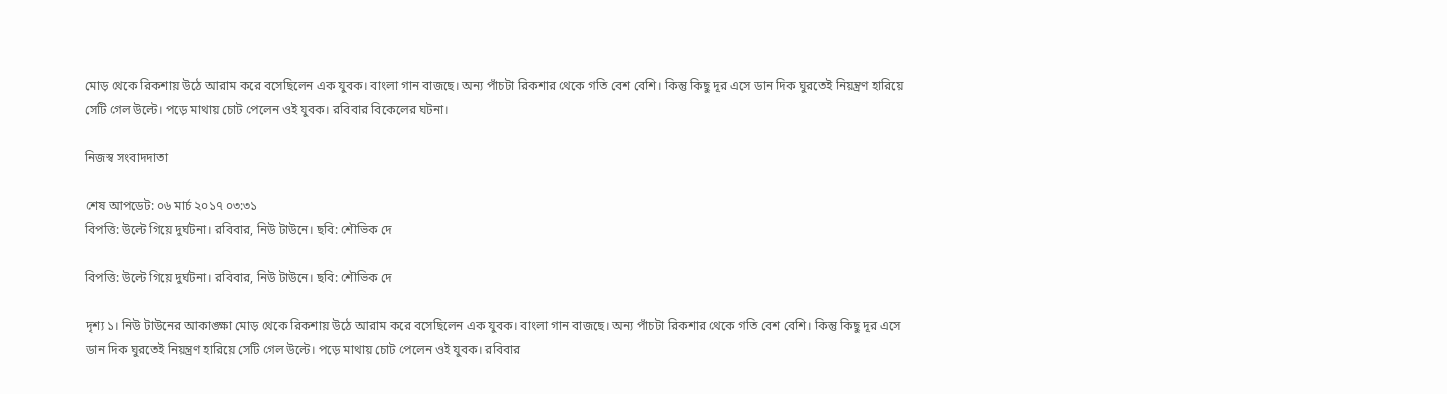মোড় থেকে রিকশায় উঠে আরাম করে বসেছিলেন এক যুবক। বাংলা গান বাজছে। অন্য পাঁচটা রিকশার থেকে গতি বেশ বেশি। কিন্তু কিছু দূর এসে ডান দিক ঘুরতেই নিয়ন্ত্রণ হারিয়ে সেটি গেল উল্টে। পড়ে মাথায় চোট পেলেন ওই যুবক। রবিবার বিকেলের ঘটনা।

নিজস্ব সংবাদদাতা

শেষ আপডেট: ০৬ মার্চ ২০১৭ ০৩:৩১
বিপত্তি: উল্টে গিয়ে দুর্ঘটনা। রবিবার, নিউ টাউনে। ছবি: শৌভিক দে

বিপত্তি: উল্টে গিয়ে দুর্ঘটনা। রবিবার, নিউ টাউনে। ছবি: শৌভিক দে

দৃশ্য ১। নিউ টাউনের আকাঙ্ক্ষা মোড় থেকে রিকশায় উঠে আরাম করে বসেছিলেন এক যুবক। বাংলা গান বাজছে। অন্য পাঁচটা রিকশার থেকে গতি বেশ বেশি। কিন্তু কিছু দূর এসে ডান দিক ঘুরতেই নিয়ন্ত্রণ হারিয়ে সেটি গেল উল্টে। পড়ে মাথায় চোট পেলেন ওই যুবক। রবিবার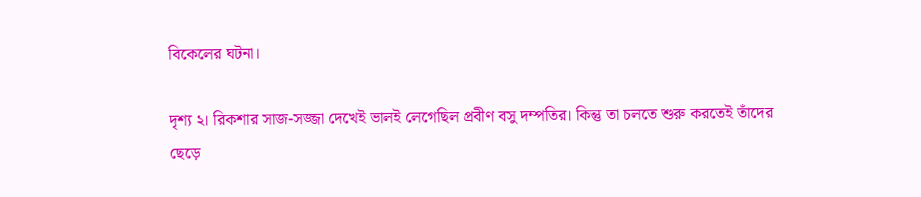বিকেলের ঘটনা।

দৃশ্য ২। রিকশার সাজ-সজ্জা দেখেই ভালই লেগেছিল প্রবীণ বসু দম্পতির। কিন্তু তা চলতে শুরু করতেই তাঁদের ছেড়ে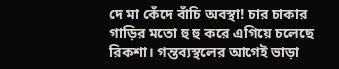দে মা কেঁদে বাঁচি অবস্থা! চার চাকার গাড়ির মতো হু হু করে এগিয়ে চলেছে রিকশা। গন্তব্যস্থলের আগেই ভাড়া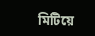মিটিয়ে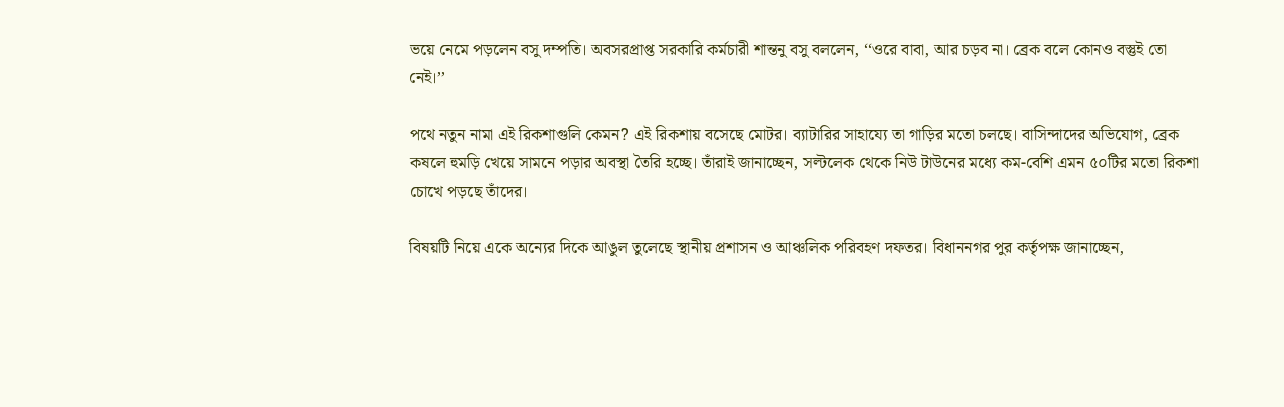ভয়ে নেমে পড়লেন বসু দম্পতি। অবসরপ্রাপ্ত সরকারি কর্মচারী শান্তনু বসু বললেন, ‘‘ওরে বাবা, আর চড়ব না। ব্রেক বলে কোনও বস্তুই তো নেই।’’

পথে নতুন নামা এই রিকশাগুলি কেমন? এই রিকশায় বসেছে মোটর। ব্যাটারির সাহায্যে তা গাড়ির মতো চলছে। বাসিন্দাদের অভিযোগ, ব্রেক কষলে হুমড়ি খেয়ে সামনে পড়ার অবস্থা তৈরি হচ্ছে। তাঁরাই জানাচ্ছেন, সল্টলেক থেকে নিউ টাউনের মধ্যে কম-বেশি এমন ৫০টির মতো রিকশা চোখে পড়ছে তাঁদের।

বিষয়টি নিয়ে একে অন্যের দিকে আঙুল তুলেছে স্থানীয় প্রশাসন ও আঞ্চলিক পরিবহণ দফতর। বিধাননগর পুর কর্তৃপক্ষ জানাচ্ছেন,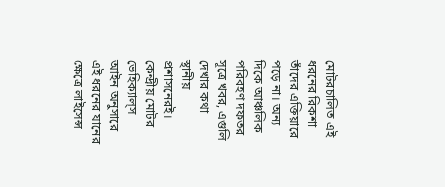মোটরচালিত এই ধরনের রিকশা তাঁদের এক্তিয়ারে পড়ে না। অন্য দিকে আঞ্চলিক পরিবহণ দফতর সূত্রে খবর, এগুলি দেখার কথা স্থানীয় প্রশাসনেরই। কেন্দ্রীয় মোটর ভেহিক্যাল্‌স আইন অনুসারে এই ধরনের যানের ক্ষেত্রে লাইসেন্স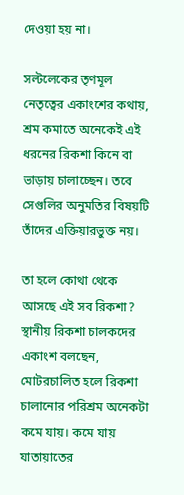দেওয়া হয় না।

সল্টলেকের তৃণমূল নেতৃত্বের একাংশের কথায়, শ্রম কমাতে অনেকেই এই ধরনের রিকশা কিনে বা ভাড়ায় চালাচ্ছেন। তবে সেগুলির অনুমতির বিষয়টি তাঁদের এক্তিয়ারভুক্ত নয়।

তা হলে কোথা থেকে আসছে এই সব রিকশা? স্থানীয় রিকশা চালকদের একাংশ বলছেন, মোটরচালিত হলে রিকশা চালানোর পরিশ্রম অনেকটা কমে যায়। কমে যায় যাতায়াতের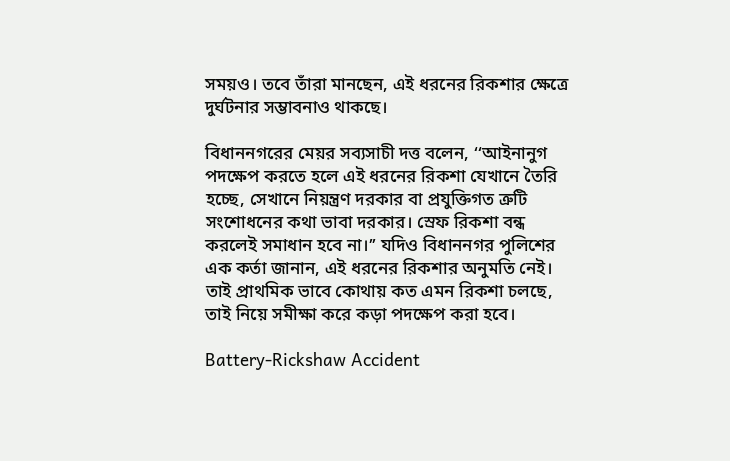সময়ও। তবে তাঁরা মানছেন, এই ধরনের রিকশার ক্ষেত্রে দুর্ঘটনার সম্ভাবনাও থাকছে।

বিধাননগরের মেয়র সব্যসাচী দত্ত বলেন, ‘‘আইনানুগ পদক্ষেপ করতে হলে এই ধরনের রিকশা যেখানে তৈরি হচ্ছে, সেখানে নিয়ন্ত্রণ দরকার বা প্রযুক্তিগত ত্রুটি সংশোধনের কথা ভাবা দরকার। স্রেফ রিকশা বন্ধ করলেই সমাধান হবে না।’’ যদিও বিধাননগর পুলিশের এক কর্তা জানান, এই ধরনের রিকশার অনুমতি নেই। তাই প্রাথমিক ভাবে কোথায় কত এমন রিকশা চলছে, তাই নিয়ে সমীক্ষা করে কড়া পদক্ষেপ করা হবে।

Battery-Rickshaw Accident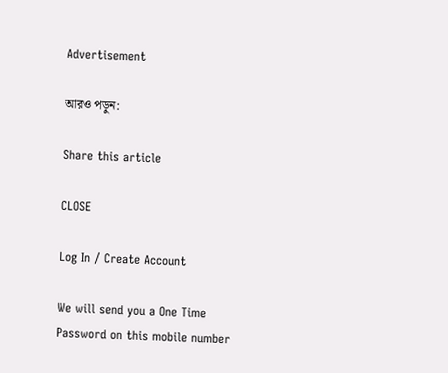Advertisement

আরও পড়ুন:

Share this article

CLOSE

Log In / Create Account

We will send you a One Time Password on this mobile number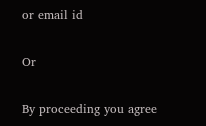or email id

Or

By proceeding you agree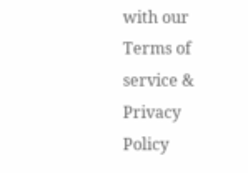with our Terms of service & Privacy Policy